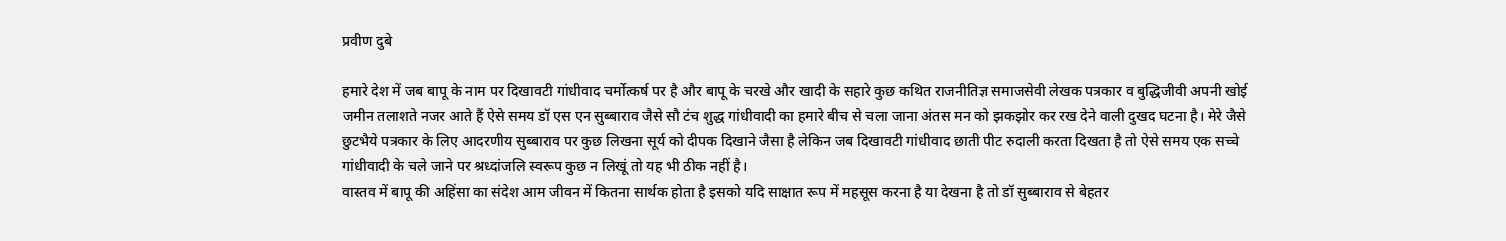प्रवीण दुबे

हमारे देश में जब बापू के नाम पर दिखावटी गांधीवाद चर्मोत्कर्ष पर है और बापू के चरखे और खादी के सहारे कुछ कथित राजनीतिज्ञ समाजसेवी लेखक पत्रकार व बुद्धिजीवी अपनी खोई जमीन तलाशते नजर आते हैं ऐसे समय डॉ एस एन सुब्बाराव जैसे सौ टंच शुद्ध गांधीवादी का हमारे बीच से चला जाना अंतस मन को झकझोर कर रख देने वाली दुखद घटना है। मेरे जैसे छुटभैये पत्रकार के लिए आदरणीय सुब्बाराव पर कुछ लिखना सूर्य को दीपक दिखाने जैसा है लेकिन जब दिखावटी गांधीवाद छाती पीट रुदाली करता दिखता है तो ऐसे समय एक सच्चे गांधीवादी के चले जाने पर श्रध्दांजलि स्वरूप कुछ न लिखूं तो यह भी ठीक नहीं है।
वास्तव में बापू की अहिंसा का संदेश आम जीवन में कितना सार्थक होता है इसको यदि साक्षात रूप में महसूस करना है या देखना है तो डॉ सुब्बाराव से बेहतर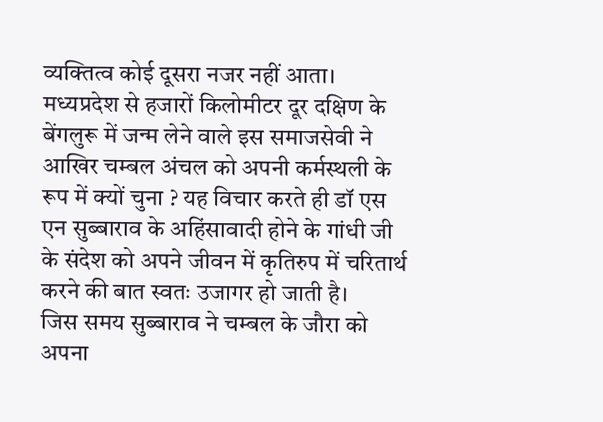व्यक्तित्व कोई दूसरा नजर नहीं आता। मध्यप्रदेश से हजारों किलोमीटर दूर दक्षिण के बेंगलुरू में जन्म लेने वाले इस समाजसेवी ने आखिर चम्बल अंचल को अपनी कर्मस्थली के रूप में क्यों चुना ? यह विचार करते ही डॉ एस एन सुब्बाराव के अहिंसावादी होने के गांधी जी के संदेश को अपने जीवन में कृतिरुप में चरितार्थ करने की बात स्वतः उजागर हो जाती है।
जिस समय सुब्बाराव ने चम्बल के जौरा को अपना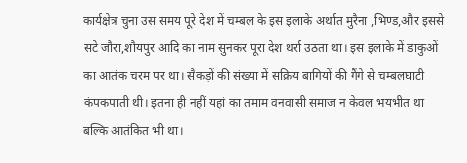कार्यक्षेत्र चुना उस समय पूरे देश में चम्बल के इस इलाके अर्थात मुरैना ,भिण्ड,और इससे सटे जौरा,शौयपुर आदि का नाम सुनकर पूरा देश थर्रा उठता था। इस इलाके में डाकुओं का आतंक चरम पर था। सैकड़ों की संख्या में सक्रिय बागियों की गैंगे से चम्बलघाटी कंपकपाती थी। इतना ही नहीं यहां का तमाम वनवासी समाज न केवल भयभीत था बल्कि आतंकित भी था।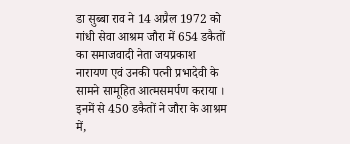डा सुब्बा राव ने 14 अप्रैल 1972 को गांधी सेवा आश्रम जौरा में 654 डकैतों का समाजवादी नेता जयप्रकाश नारायण एवं उनकी पत्नी प्रभादेवी के सामने सामूहित आत्मसमर्पण कराया । इनमें से 450 डकैतों ने जौरा के आश्रम में,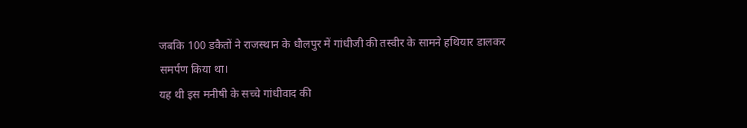जबकि 100 डकैतों ने राजस्थान के धौलपुर में गांधीजी की तस्वीर के सामने हथियार डालकर समर्पण किया था।
यह थी इस मनीषी के सच्चे गांधीवाद की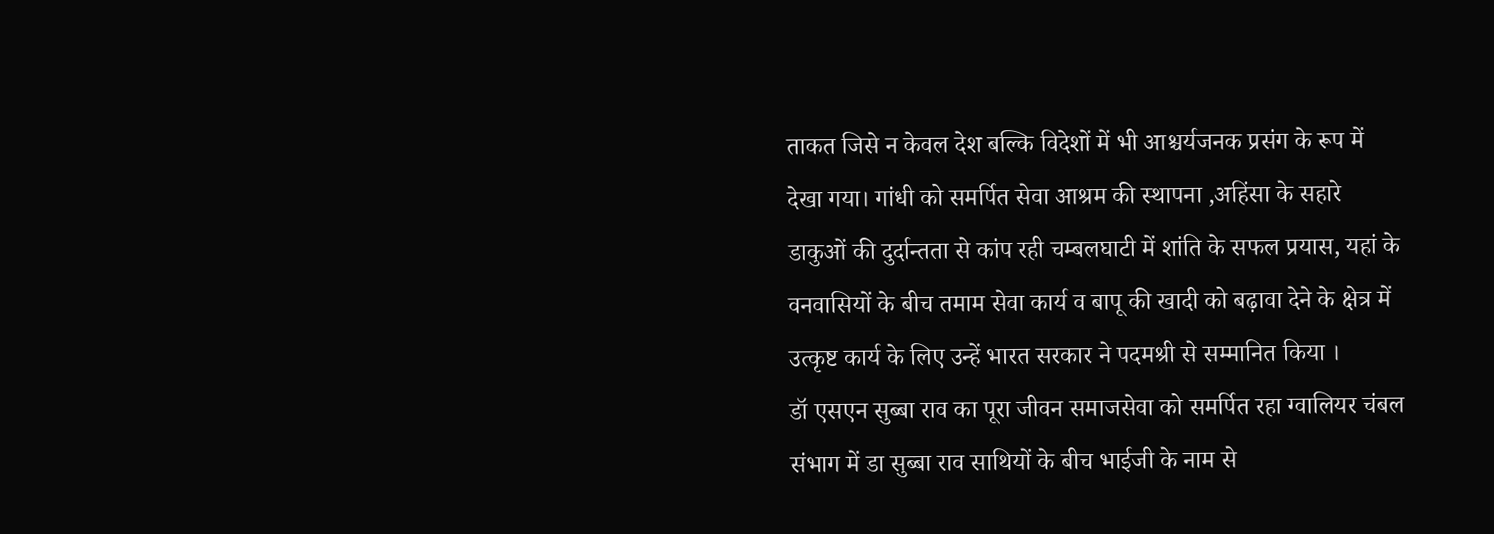ताकत जिसे न केवल देश बल्कि विदेशों में भी आश्चर्यजनक प्रसंग के रूप में देखा गया। गांधी को समर्पित सेवा आश्रम की स्थापना ,अहिंसा के सहारे डाकुओं की दुर्दान्तता से कांप रही चम्बलघाटी में शांति के सफल प्रयास, यहां के वनवासियों के बीच तमाम सेवा कार्य व बापू की खादी को बढ़ावा देने के क्षेत्र में उत्कृष्ट कार्य के लिए उन्हें भारत सरकार ने पदमश्री से सम्मानित किया ।
डॉ एसएन सुब्बा राव का पूरा जीवन समाजसेवा को समर्पित रहा ग्वालियर चंबल संभाग में डा सुब्बा राव साथियों के बीच भाईजी के नाम से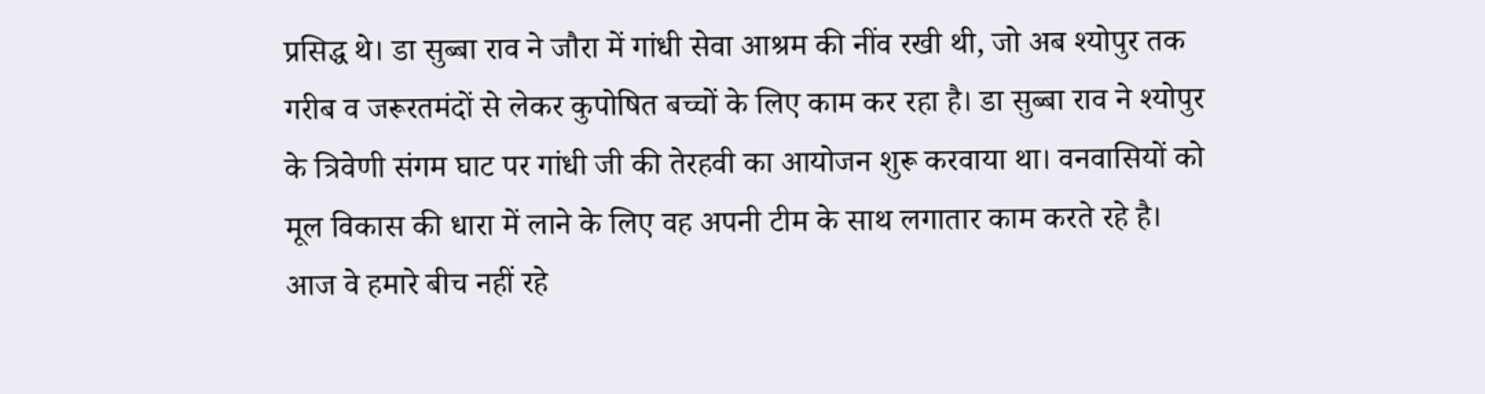प्रसिद्ध थे। डा सुब्बा राव ने जौरा में गांधी सेवा आश्रम की नींव रखी थी, जो अब श्योपुर तक गरीब व जरूरतमंदों से लेकर कुपोषित बच्चों के लिए काम कर रहा है। डा सुब्बा राव ने श्योपुर के त्रिवेणी संगम घाट पर गांधी जी की तेरहवी का आयोजन शुरू करवाया था। वनवासियों को मूल विकास की धारा में लाने के लिए वह अपनी टीम के साथ लगातार काम करते रहे है।
आज वे हमारे बीच नहीं रहे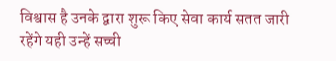विश्वास है उनके द्वारा शुरू किए सेवा कार्य सतत जारी रहेंगे यही उन्हें सच्ची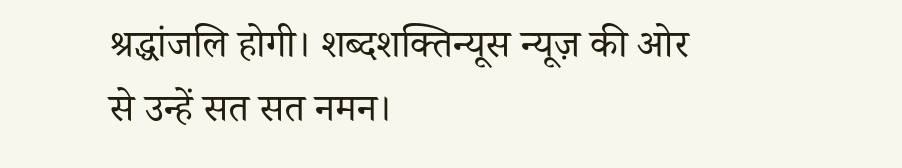श्रद्धांजलि होगी। शब्दशक्तिन्यूस न्यूज़ की ओर से उन्हें सत सत नमन।